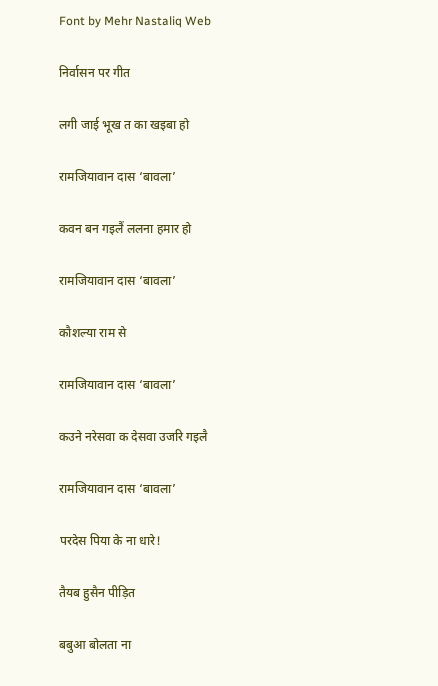Font by Mehr Nastaliq Web

निर्वासन पर गीत

लगी जाई भूख त का खइबा हो

रामजियावान दास ‘बावला’

कवन बन गइलैं ललना हमार हो

रामजियावान दास ‘बावला’

कौशल्या राम से

रामजियावान दास ‘बावला’

कउने नरेसवा क देसवा उजरि गइलै

रामजियावान दास ‘बावला’

परदेस पिया के ना धारे!

तैयब हुसैन पीड़ित

बबुआ बोलता ना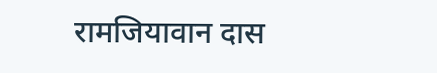रामजियावान दास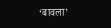‘बावला’